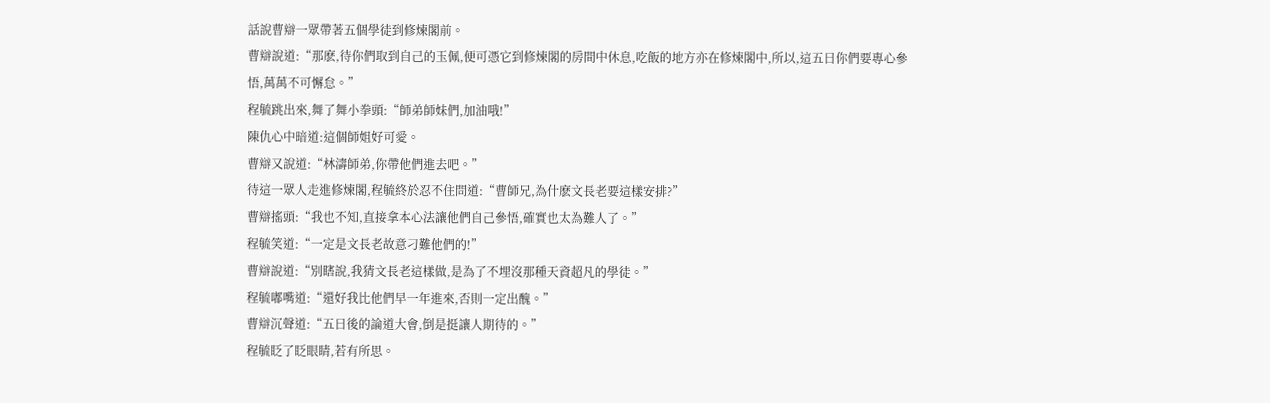話說曹辯一眾帶著五個學徒到修煉閣前。
曹辯說道:“那麽,待你們取到自己的玉佩,便可憑它到修煉閣的房間中休息,吃飯的地方亦在修煉閣中,所以,這五日你們要專心參悟,萬萬不可懈怠。”
程毓跳出來,舞了舞小拳頭:“師弟師妹們,加油哦!”
陳仇心中暗道:這個師姐好可愛。
曹辯又說道:“林濤師弟,你帶他們進去吧。”
待這一眾人走進修煉閣,程毓終於忍不住問道:“曹師兄,為什麽文長老要這樣安排?”
曹辯搖頭:“我也不知,直接拿本心法讓他們自己參悟,確實也太為難人了。”
程毓笑道:“一定是文長老故意刁難他們的!”
曹辯說道:“別瞎說,我猜文長老這樣做,是為了不埋沒那種天資超凡的學徒。”
程毓嘟嘴道:“還好我比他們早一年進來,否則一定出醜。”
曹辯沉聲道:“五日後的論道大會,倒是挺讓人期待的。”
程毓眨了眨眼睛,若有所思。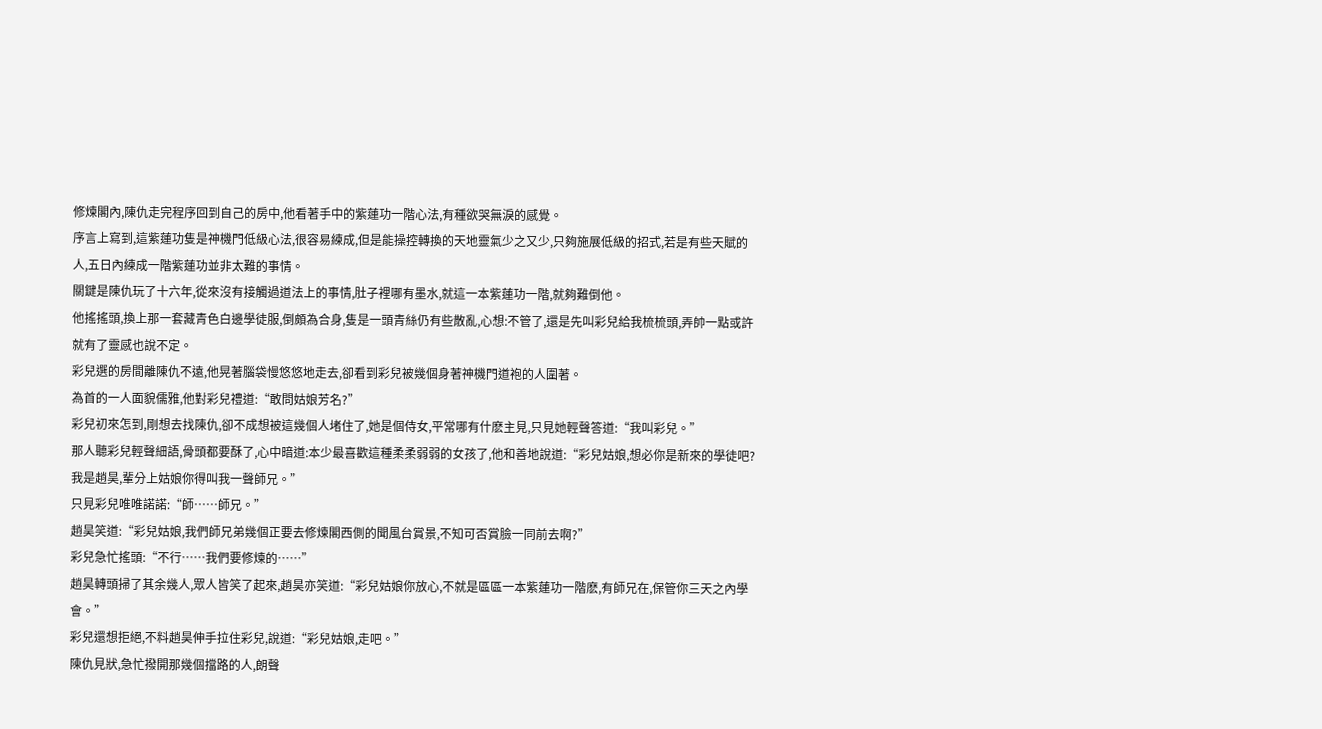修煉閣內,陳仇走完程序回到自己的房中,他看著手中的紫蓮功一階心法,有種欲哭無淚的感覺。
序言上寫到,這紫蓮功隻是神機門低級心法,很容易練成,但是能操控轉換的天地靈氣少之又少,只夠施展低級的招式,若是有些天賦的人,五日內練成一階紫蓮功並非太難的事情。
關鍵是陳仇玩了十六年,從來沒有接觸過道法上的事情,肚子裡哪有墨水,就這一本紫蓮功一階,就夠難倒他。
他搖搖頭,換上那一套藏青色白邊學徒服,倒頗為合身,隻是一頭青絲仍有些散亂,心想:不管了,還是先叫彩兒給我梳梳頭,弄帥一點或許就有了靈感也說不定。
彩兒選的房間離陳仇不遠,他晃著腦袋慢悠悠地走去,卻看到彩兒被幾個身著神機門道袍的人圍著。
為首的一人面貌儒雅,他對彩兒禮道:“敢問姑娘芳名?”
彩兒初來怎到,剛想去找陳仇,卻不成想被這幾個人堵住了,她是個侍女,平常哪有什麽主見,只見她輕聲答道:“我叫彩兒。”
那人聽彩兒輕聲細語,骨頭都要酥了,心中暗道:本少最喜歡這種柔柔弱弱的女孩了,他和善地說道:“彩兒姑娘,想必你是新來的學徒吧?我是趙昊,輩分上姑娘你得叫我一聲師兄。”
只見彩兒唯唯諾諾:“師……師兄。”
趙昊笑道:“彩兒姑娘,我們師兄弟幾個正要去修煉閣西側的聞風台賞景,不知可否賞臉一同前去啊?”
彩兒急忙搖頭:“不行……我們要修煉的……”
趙昊轉頭掃了其余幾人,眾人皆笑了起來,趙昊亦笑道:“彩兒姑娘你放心,不就是區區一本紫蓮功一階麽,有師兄在,保管你三天之內學會。”
彩兒還想拒絕,不料趙昊伸手拉住彩兒,說道:“彩兒姑娘,走吧。”
陳仇見狀,急忙撥開那幾個擋路的人,朗聲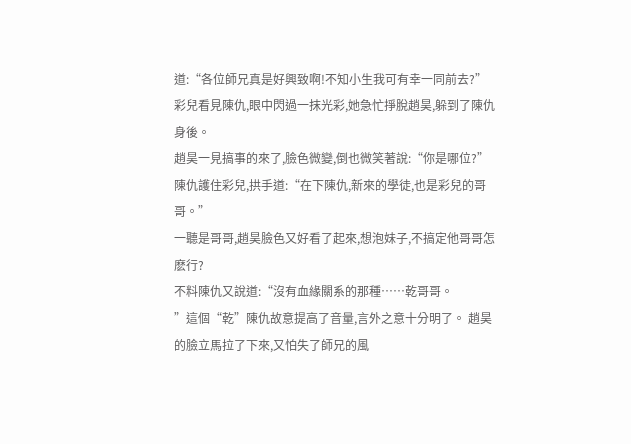道:“各位師兄真是好興致啊!不知小生我可有幸一同前去?”
彩兒看見陳仇,眼中閃過一抹光彩,她急忙掙脫趙昊,躲到了陳仇身後。
趙昊一見搞事的來了,臉色微變,倒也微笑著說:“你是哪位?”
陳仇護住彩兒,拱手道:“在下陳仇,新來的學徒,也是彩兒的哥哥。”
一聽是哥哥,趙昊臉色又好看了起來,想泡妹子,不搞定他哥哥怎麽行?
不料陳仇又說道:“沒有血緣關系的那種……乾哥哥。
”這個“乾”陳仇故意提高了音量,言外之意十分明了。 趙昊的臉立馬拉了下來,又怕失了師兄的風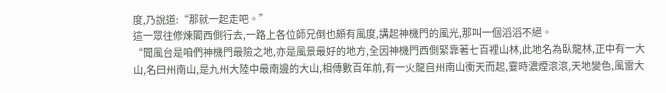度,乃說道:“那就一起走吧。”
這一眾往修煉閣西側行去,一路上各位師兄倒也頗有風度,講起神機門的風光,那叫一個滔滔不絕。
“聞風台是咱們神機門最險之地,亦是風景最好的地方,全因神機門西側緊靠著七百裡山林,此地名為臥龍林,正中有一大山,名曰州南山,是九州大陸中最南邊的大山,相傳數百年前,有一火龍自州南山衝天而起,霎時濃煙滾滾,天地變色,風雷大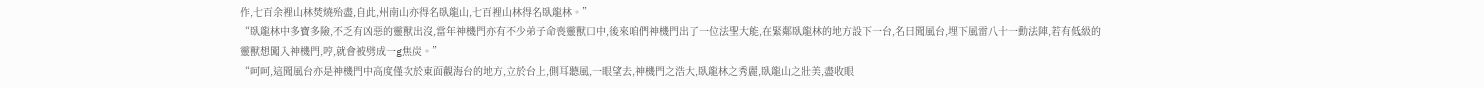作,七百余裡山林焚燒殆盡,自此,州南山亦得名臥龍山,七百裡山林得名臥龍林。”
“臥龍林中多寶多險,不乏有凶惡的靈獸出沒,當年神機門亦有不少弟子命喪靈獸口中,後來咱們神機門出了一位法聖大能,在緊鄰臥龍林的地方設下一台,名曰聞風台,埋下風雷八十一動法陣,若有低級的靈獸想闖入神機門,哼,就會被劈成一g焦炭。”
“呵呵,這聞風台亦是神機門中高度僅次於東面觀海台的地方,立於台上,側耳聽風,一眼望去,神機門之浩大,臥龍林之秀麗,臥龍山之壯美,盡收眼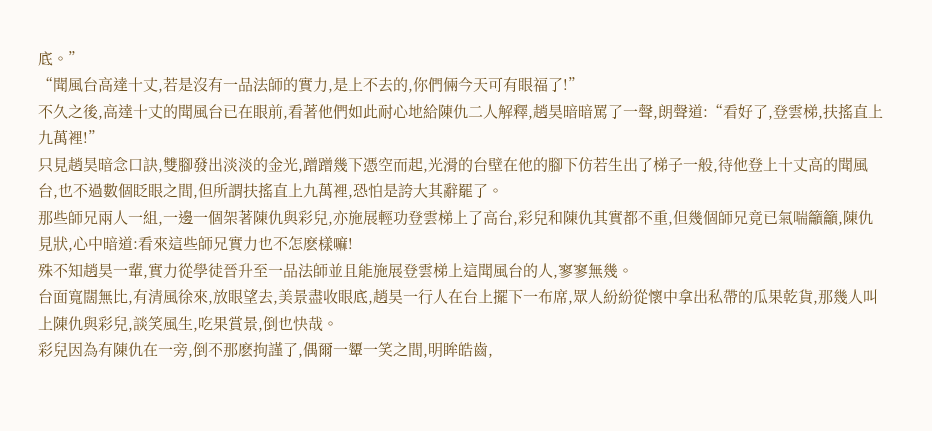底。”
“聞風台高達十丈,若是沒有一品法師的實力,是上不去的,你們倆今天可有眼福了!”
不久之後,高達十丈的聞風台已在眼前,看著他們如此耐心地給陳仇二人解釋,趙昊暗暗罵了一聲,朗聲道:“看好了,登雲梯,扶搖直上九萬裡!”
只見趙昊暗念口訣,雙腳發出淡淡的金光,蹭蹭幾下憑空而起,光滑的台壁在他的腳下仿若生出了梯子一般,待他登上十丈高的聞風台,也不過數個眨眼之間,但所謂扶搖直上九萬裡,恐怕是誇大其辭罷了。
那些師兄兩人一組,一邊一個架著陳仇與彩兒,亦施展輕功登雲梯上了高台,彩兒和陳仇其實都不重,但幾個師兄竟已氣喘籲籲,陳仇見狀,心中暗道:看來這些師兄實力也不怎麽樣嘛!
殊不知趙昊一輩,實力從學徒晉升至一品法師並且能施展登雲梯上這聞風台的人,寥寥無幾。
台面寬闊無比,有清風徐來,放眼望去,美景盡收眼底,趙昊一行人在台上擺下一布席,眾人紛紛從懷中拿出私帶的瓜果乾貨,那幾人叫上陳仇與彩兒,談笑風生,吃果賞景,倒也快哉。
彩兒因為有陳仇在一旁,倒不那麽拘謹了,偶爾一顰一笑之間,明眸皓齒,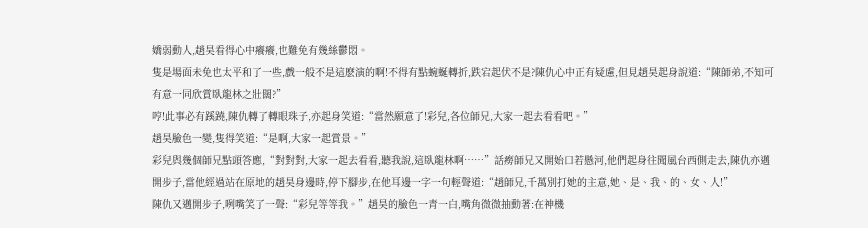嬌弱動人,趙昊看得心中癢癢,也難免有幾絲鬱悶。
隻是場面未免也太平和了一些,戲一般不是這麽演的啊!不得有點蜿蜒轉折,跌宕起伏不是?陳仇心中正有疑慮,但見趙昊起身說道:“陳師弟,不知可有意一同欣賞臥龍林之壯闊?”
哼!此事必有蹊蹺,陳仇轉了轉眼珠子,亦起身笑道:“當然願意了!彩兒,各位師兄,大家一起去看看吧。”
趙昊臉色一變,隻得笑道:“是啊,大家一起賞景。”
彩兒與幾個師兄點頭答應,“對對對,大家一起去看看,聽我說,這臥龍林啊……”話癆師兄又開始口若懸河,他們起身往聞風台西側走去,陳仇亦邁開步子,當他經過站在原地的趙昊身邊時,停下腳步,在他耳邊一字一句輕聲道:“趙師兄,千萬別打她的主意,她、是、我、的、女、人!”
陳仇又邁開步子,咧嘴笑了一聲:“彩兒等等我。”趙昊的臉色一青一白,嘴角微微抽動著:在神機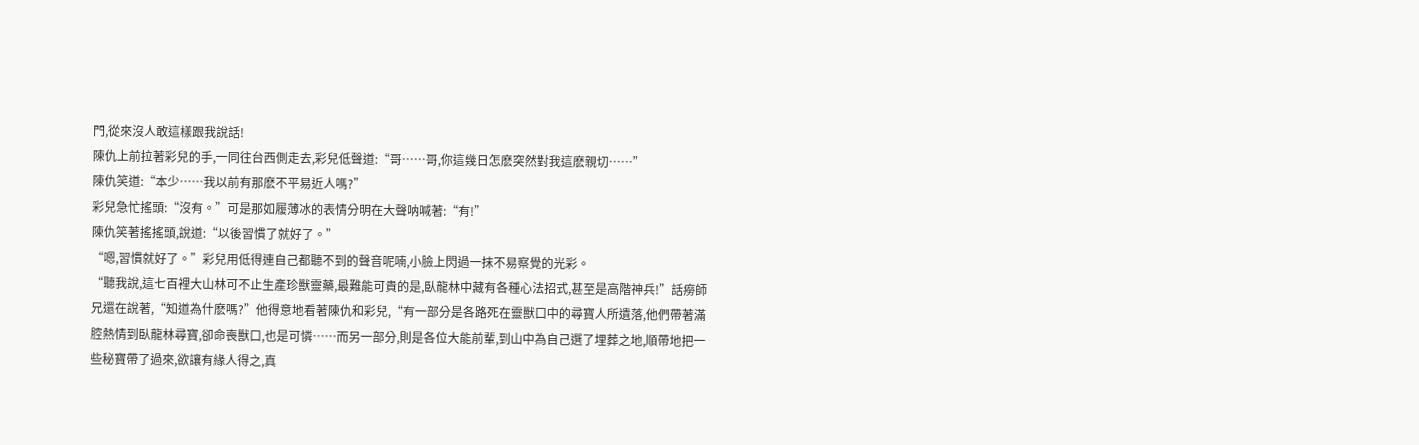門,從來沒人敢這樣跟我說話!
陳仇上前拉著彩兒的手,一同往台西側走去,彩兒低聲道:“哥……哥,你這幾日怎麽突然對我這麽親切……”
陳仇笑道:“本少……我以前有那麽不平易近人嗎?”
彩兒急忙搖頭:“沒有。”可是那如履薄冰的表情分明在大聲呐喊著:“有!”
陳仇笑著搖搖頭,說道:“以後習慣了就好了。”
“嗯,習慣就好了。”彩兒用低得連自己都聽不到的聲音呢喃,小臉上閃過一抹不易察覺的光彩。
“聽我說,這七百裡大山林可不止生產珍獸靈藥,最難能可貴的是,臥龍林中藏有各種心法招式,甚至是高階神兵!”話癆師兄還在說著,“知道為什麽嗎?”他得意地看著陳仇和彩兒,“有一部分是各路死在靈獸口中的尋寶人所遺落,他們帶著滿腔熱情到臥龍林尋寶,卻命喪獸口,也是可憐……而另一部分,則是各位大能前輩,到山中為自己選了埋葬之地,順帶地把一些秘寶帶了過來,欲讓有緣人得之,真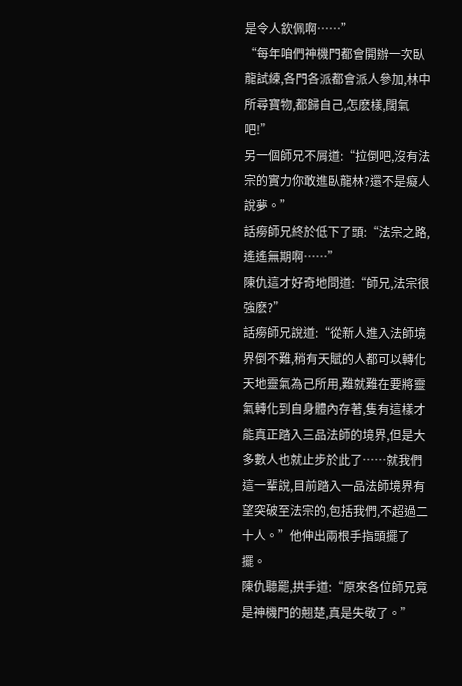是令人欽佩啊……”
“每年咱們神機門都會開辦一次臥龍試練,各門各派都會派人參加,林中所尋寶物,都歸自己,怎麽樣,闊氣吧!”
另一個師兄不屑道:“拉倒吧,沒有法宗的實力你敢進臥龍林?還不是癡人說夢。”
話癆師兄終於低下了頭:“法宗之路,遙遙無期啊……”
陳仇這才好奇地問道:“師兄,法宗很強麽?”
話癆師兄說道:“從新人進入法師境界倒不難,稍有天賦的人都可以轉化天地靈氣為己所用,難就難在要將靈氣轉化到自身體內存著,隻有這樣才能真正踏入三品法師的境界,但是大多數人也就止步於此了……就我們這一輩說,目前踏入一品法師境界有望突破至法宗的,包括我們,不超過二十人。”他伸出兩根手指頭擺了擺。
陳仇聽罷,拱手道:“原來各位師兄竟是神機門的翹楚,真是失敬了。”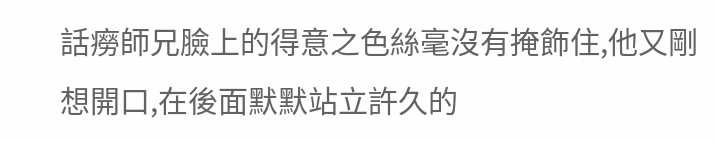話癆師兄臉上的得意之色絲毫沒有掩飾住,他又剛想開口,在後面默默站立許久的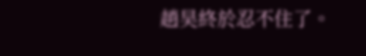趙昊終於忍不住了。